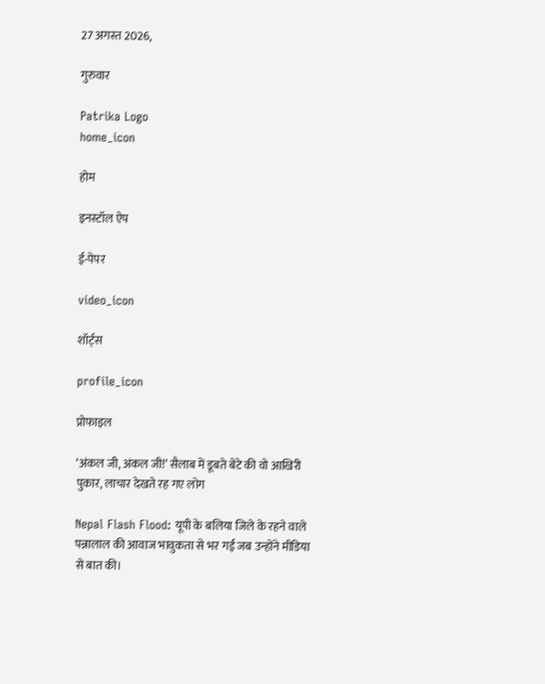27 अगस्त 2026,

गुरुवार

Patrika Logo
home_icon

होम

इनस्टॉल ऐप

ई-पेपर

video_icon

शॉर्ट्स

profile_icon

प्रोफाइल

‘अंकल जी, अंकल जी!’ सैलाब में डूबते बेटे की वो आखिरी पुकार, लाचार देखते रह गए लोग

Nepal Flash Flood: यूपी के बलिया जिले के रहने वाले पन्नालाल की आवाज भावुकता से भर गई जब उन्होंने मीडिया से बात की।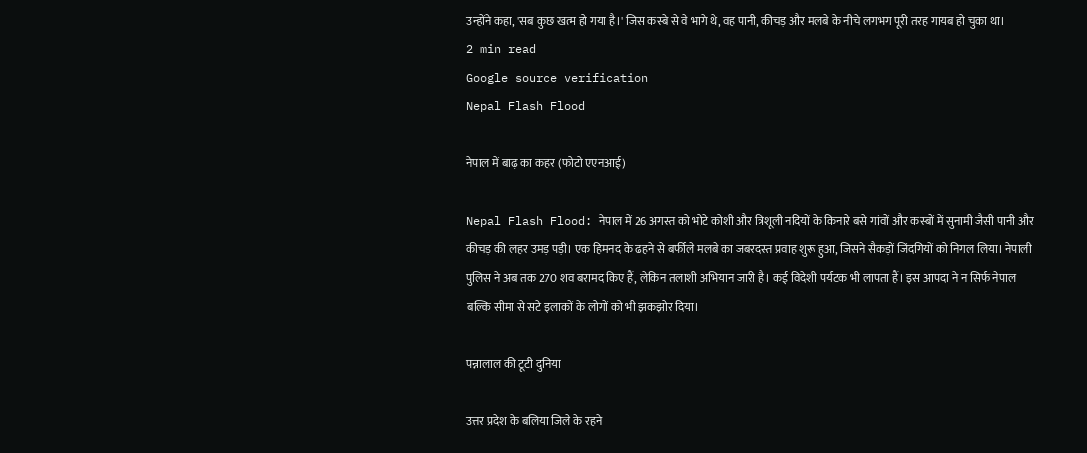उन्होंने कहा, 'सब कुछ खत्म हो गया है।' जिस कस्बे से वे भागे थे, वह पानी, कीचड़ और मलबे के नीचे लगभग पूरी तरह गायब हो चुका था।
2 min read
Google source verification
Nepal Flash Flood

नेपाल में बाढ़ का कहर (फोटो एएनआई)

Nepal Flash Flood: नेपाल में 26 अगस्त को भोटे कोशी और त्रिशूली नदियों के किनारे बसे गांवों और कस्बों में सुनामी जैसी पानी और कीचड़ की लहर उमड़ पड़ी। एक हिमनद के ढहने से बर्फीले मलबे का जबरदस्त प्रवाह शुरू हुआ, जिसने सैकड़ों जिंदगियों को निगल लिया। नेपाली पुलिस ने अब तक 270 शव बरामद किए हैं, लेकिन तलाशी अभियान जारी है। कई विदेशी पर्यटक भी लापता हैं। इस आपदा ने न सिर्फ नेपाल बल्कि सीमा से सटे इलाकों के लोगों को भी झकझोर दिया।

पन्नालाल की टूटी दुनिया

उत्तर प्रदेश के बलिया जिले के रहने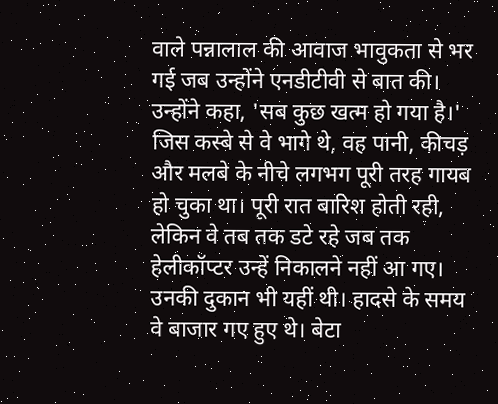वाले पन्नालाल की आवाज भावुकता से भर गई जब उन्होंने एनडीटीवी से बात की। उन्होंने कहा, 'सब कुछ खत्म हो गया है।' जिस कस्बे से वे भागे थे, वह पानी, कीचड़ और मलबे के नीचे लगभग पूरी तरह गायब हो चुका था। पूरी रात बारिश होती रही, लेकिन वे तब तक डटे रहे जब तक हेलीकॉप्टर उन्हें निकालने नहीं आ गए। उनकी दुकान भी यहीं थी। हादसे के समय वे बाजार गए हुए थे। बेटा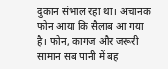दुकान संभाल रहा था। अचानक फोन आया कि सैलाब आ गया है। फोन, कागज और जरूरी सामान सब पानी में बह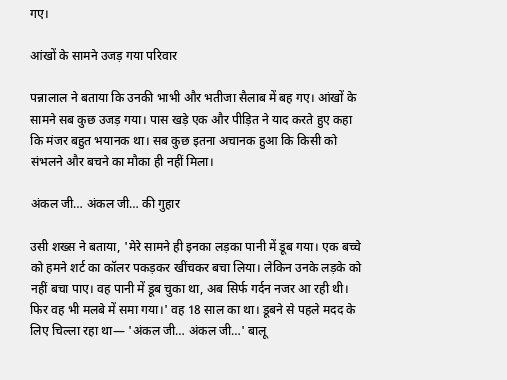गए।

आंखों के सामने उजड़ गया परिवार

पन्नालाल ने बताया कि उनकी भाभी और भतीजा सैलाब में बह गए। आंखों के सामने सब कुछ उजड़ गया। पास खड़े एक और पीड़ित ने याद करते हुए कहा कि मंजर बहुत भयानक था। सब कुछ इतना अचानक हुआ कि किसी को संभलने और बचने का मौका ही नहीं मिला।

अंकल जी… अंकल जी… की गुहार

उसी शख्स ने बताया, 'मेरे सामने ही इनका लड़का पानी में डूब गया। एक बच्चे को हमने शर्ट का कॉलर पकड़कर खींचकर बचा लिया। लेकिन उनके लड़के को नहीं बचा पाए। वह पानी में डूब चुका था, अब सिर्फ गर्दन नजर आ रही थी। फिर वह भी मलबे में समा गया।' वह 18 साल का था। डूबने से पहले मदद के लिए चिल्ला रहा था— 'अंकल जी… अंकल जी…' बालू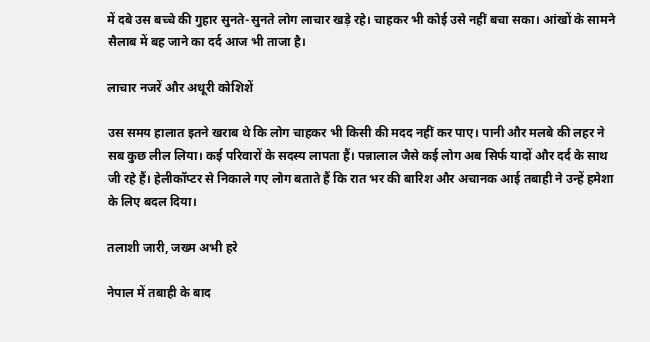में दबे उस बच्चे की गुहार सुनते-सुनते लोग लाचार खड़े रहे। चाहकर भी कोई उसे नहीं बचा सका। आंखों के सामने सैलाब में बह जाने का दर्द आज भी ताजा है।

लाचार नजरें और अधूरी कोशिशें

उस समय हालात इतने खराब थे कि लोग चाहकर भी किसी की मदद नहीं कर पाए। पानी और मलबे की लहर ने सब कुछ लील लिया। कई परिवारों के सदस्य लापता हैं। पन्नालाल जैसे कई लोग अब सिर्फ यादों और दर्द के साथ जी रहे हैं। हेलीकॉप्टर से निकाले गए लोग बताते हैं कि रात भर की बारिश और अचानक आई तबाही ने उन्हें हमेशा के लिए बदल दिया।

तलाशी जारी, जख्म अभी हरे

नेपाल में तबाही के बाद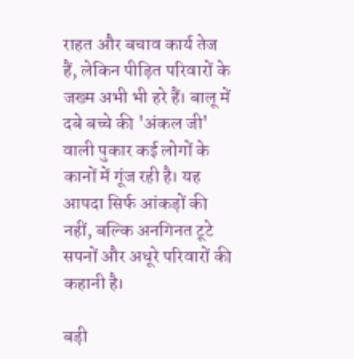राहत और बचाव कार्य तेज हैं, लेकिन पीड़ित परिवारों के जख्म अभी भी हरे हैं। बालू में दबे बच्चे की 'अंकल जी' वाली पुकार कई लोगों के कानों में गूंज रही है। यह आपदा सिर्फ आंकड़ों की नहीं, बल्कि अनगिनत टूटे सपनों और अधूरे परिवारों की कहानी है।

बड़ी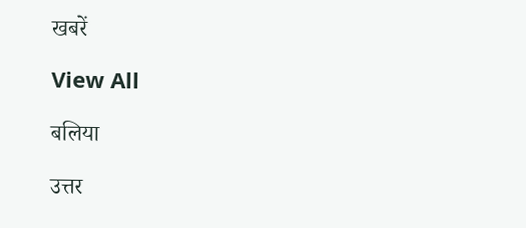खबरें

View All

बलिया

उत्तर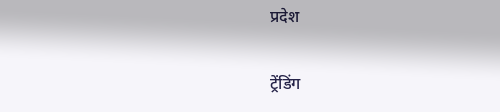प्रदेश

ट्रेंडिंग